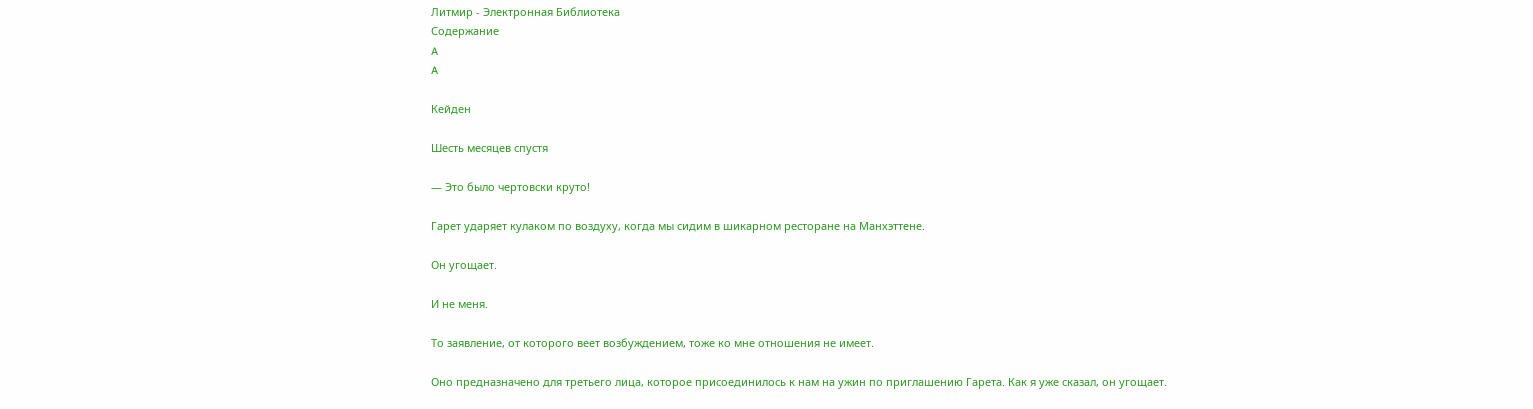Литмир - Электронная Библиотека
Содержание
A
A

Кейден

Шесть месяцев спустя

— Это было чертовски круто!

Гарет ударяет кулаком по воздуху, когда мы сидим в шикарном ресторане на Манхэттене.

Он угощает.

И не меня.

То заявление, от которого веет возбуждением, тоже ко мне отношения не имеет.

Оно предназначено для третьего лица, которое присоединилось к нам на ужин по приглашению Гарета. Как я уже сказал, он угощает.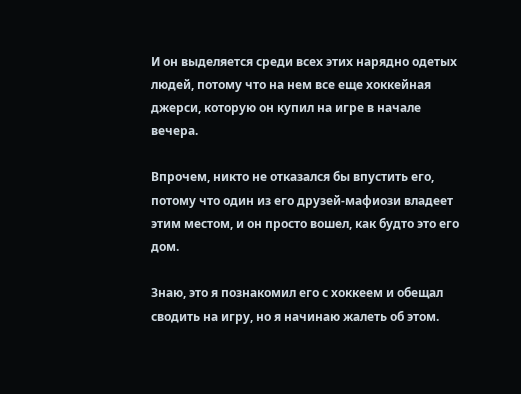И он выделяется среди всех этих нарядно одетых людей, потому что на нем все еще хоккейная джерси, которую он купил на игре в начале вечера.

Впрочем, никто не отказался бы впустить его, потому что один из его друзей-мафиози владеет этим местом, и он просто вошел, как будто это его дом.

Знаю, это я познакомил его с хоккеем и обещал сводить на игру, но я начинаю жалеть об этом.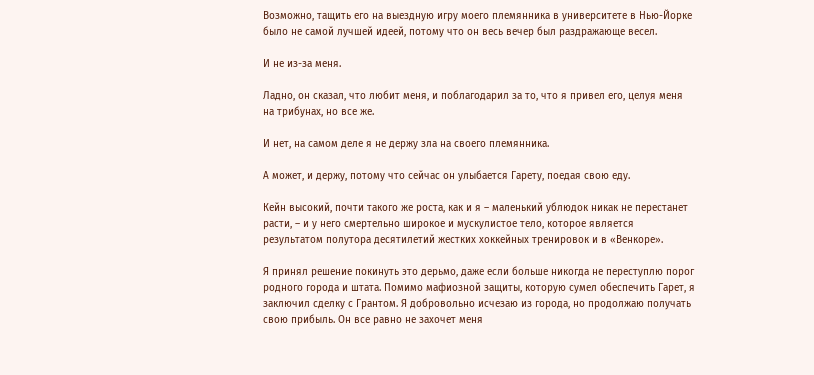Возможно, тащить его на выездную игру моего племянника в университете в Нью-Йорке было не самой лучшей идеей, потому что он весь вечер был раздражающе весел.

И не из-за меня.

Ладно, он сказал, что любит меня, и поблагодарил за то, что я привел его, целуя меня на трибунах, но все же.

И нет, на самом деле я не держу зла на своего племянника.

А может, и держу, потому что сейчас он улыбается Гарету, поедая свою еду.

Кейн высокий, почти такого же роста, как и я – маленький ублюдок никак не перестанет расти, – и у него смертельно широкое и мускулистое тело, которое является результатом полутора десятилетий жестких хоккейных тренировок и в «Венкоре».

Я принял решение покинуть это дерьмо, даже если больше никогда не переступлю порог родного города и штата. Помимо мафиозной защиты, которую сумел обеспечить Гарет, я заключил сделку с Грантом. Я добровольно исчезаю из города, но продолжаю получать свою прибыль. Он все равно не захочет меня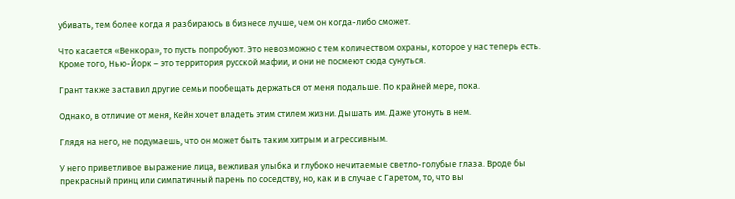убивать, тем более когда я разбираюсь в бизнесе лучше, чем он когда-либо сможет.

Что касается «Венкора», то пусть попробуют. Это невозможно с тем количеством охраны, которое у нас теперь есть. Кроме того, Нью-Йорк – это территория русской мафии, и они не посмеют сюда сунуться.

Грант также заставил другие семьи пообещать держаться от меня подальше. По крайней мере, пока.

Однако, в отличие от меня, Кейн хочет владеть этим стилем жизни. Дышать им. Даже утонуть в нем.

Глядя на него, не подумаешь, что он может быть таким хитрым и агрессивным.

У него приветливое выражение лица, вежливая улыбка и глубоко нечитаемые светло-голубые глаза. Вроде бы прекрасный принц или симпатичный парень по соседству, но, как и в случае с Гаретом, то, что вы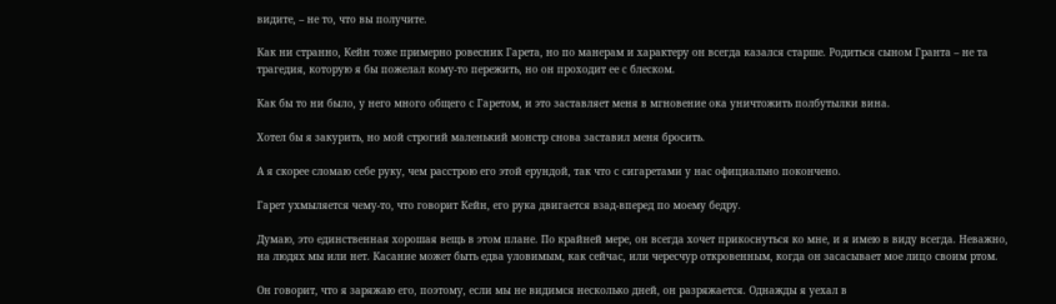видите, – не то, что вы получите.

Как ни странно, Кейн тоже примерно ровесник Гарета, но по манерам и характеру он всегда казался старше. Родиться сыном Гранта – не та трагедия, которую я бы пожелал кому-то пережить, но он проходит ее с блеском.

Как бы то ни было, у него много общего с Гаретом, и это заставляет меня в мгновение ока уничтожить полбутылки вина.

Хотел бы я закурить, но мой строгий маленький монстр снова заставил меня бросить.

А я скорее сломаю себе руку, чем расстрою его этой ерундой, так что с сигаретами у нас официально покончено.

Гарет ухмыляется чему-то, что говорит Кейн, его рука двигается взад-вперед по моему бедру.

Думаю, это единственная хорошая вещь в этом плане. По крайней мере, он всегда хочет прикоснуться ко мне, и я имею в виду всегда. Неважно, на людях мы или нет. Касание может быть едва уловимым, как сейчас, или чересчур откровенным, когда он засасывает мое лицо своим ртом.

Он говорит, что я заряжаю его, поэтому, если мы не видимся несколько дней, он разряжается. Однажды я уехал в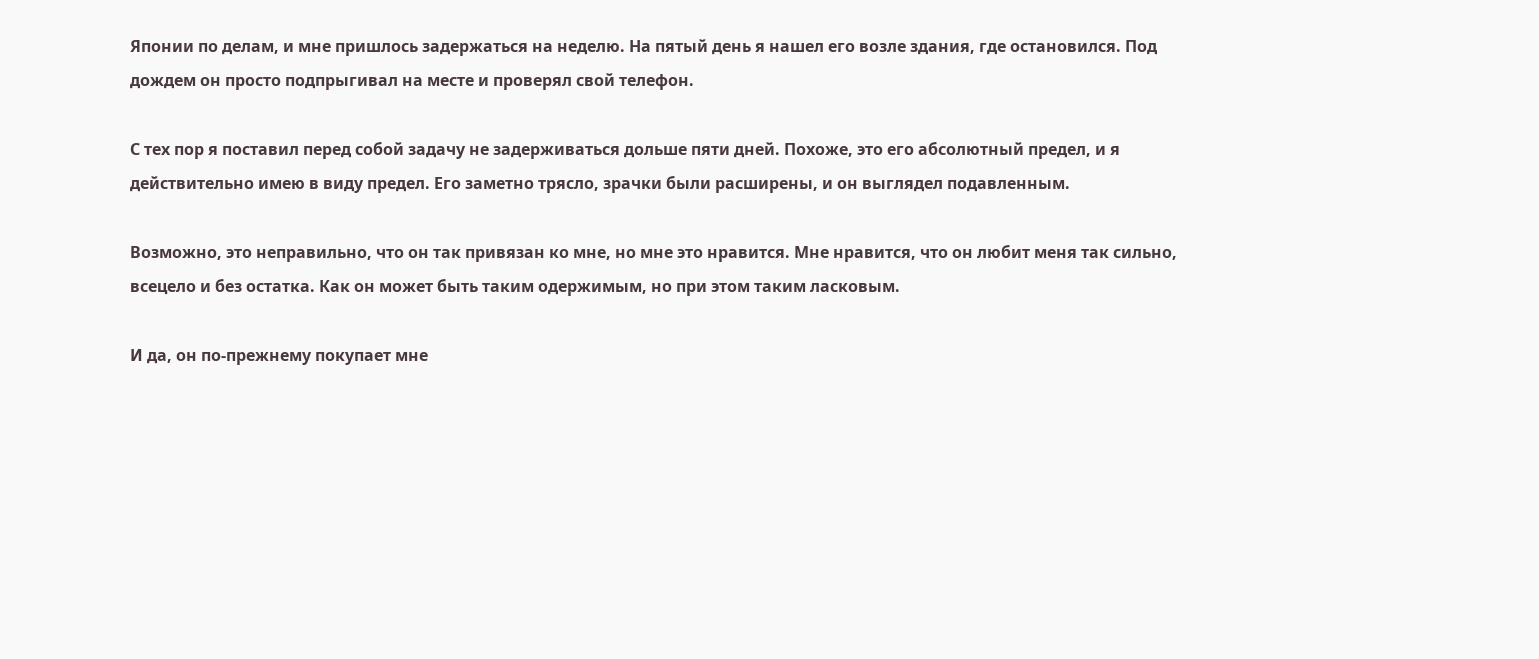Японии по делам, и мне пришлось задержаться на неделю. На пятый день я нашел его возле здания, где остановился. Под дождем он просто подпрыгивал на месте и проверял свой телефон.

С тех пор я поставил перед собой задачу не задерживаться дольше пяти дней. Похоже, это его абсолютный предел, и я действительно имею в виду предел. Его заметно трясло, зрачки были расширены, и он выглядел подавленным.

Возможно, это неправильно, что он так привязан ко мне, но мне это нравится. Мне нравится, что он любит меня так сильно, всецело и без остатка. Как он может быть таким одержимым, но при этом таким ласковым.

И да, он по-прежнему покупает мне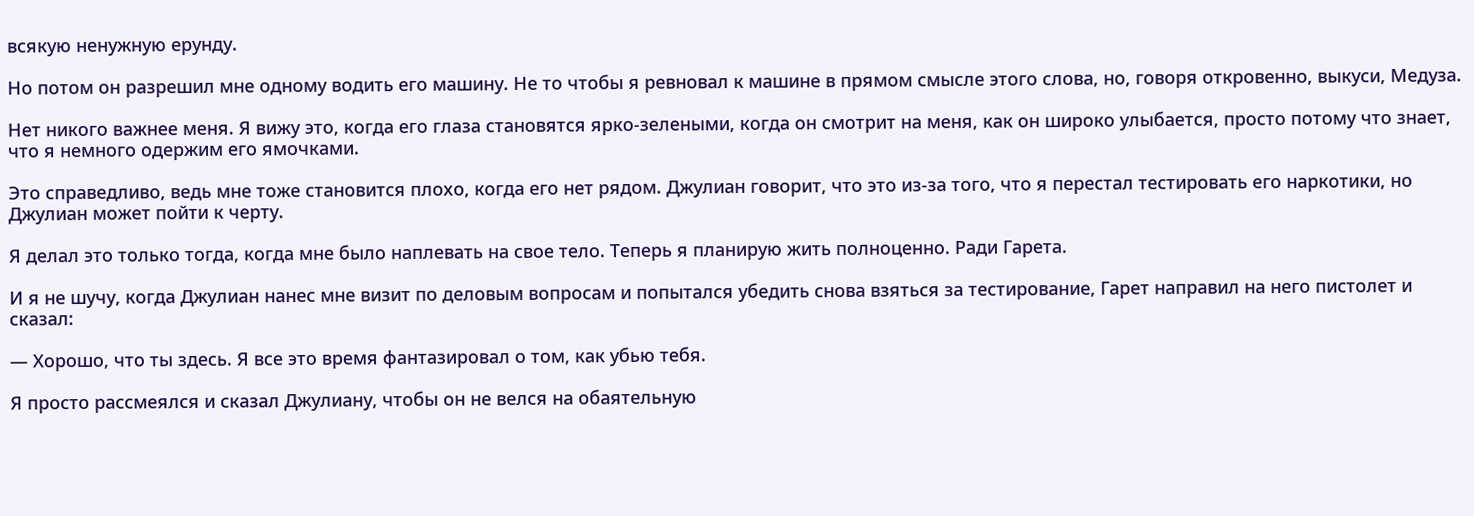всякую ненужную ерунду.

Но потом он разрешил мне одному водить его машину. Не то чтобы я ревновал к машине в прямом смысле этого слова, но, говоря откровенно, выкуси, Медуза.

Нет никого важнее меня. Я вижу это, когда его глаза становятся ярко-зелеными, когда он смотрит на меня, как он широко улыбается, просто потому что знает, что я немного одержим его ямочками.

Это справедливо, ведь мне тоже становится плохо, когда его нет рядом. Джулиан говорит, что это из-за того, что я перестал тестировать его наркотики, но Джулиан может пойти к черту.

Я делал это только тогда, когда мне было наплевать на свое тело. Теперь я планирую жить полноценно. Ради Гарета.

И я не шучу, когда Джулиан нанес мне визит по деловым вопросам и попытался убедить снова взяться за тестирование, Гарет направил на него пистолет и сказал:

— Хорошо, что ты здесь. Я все это время фантазировал о том, как убью тебя.

Я просто рассмеялся и сказал Джулиану, чтобы он не велся на обаятельную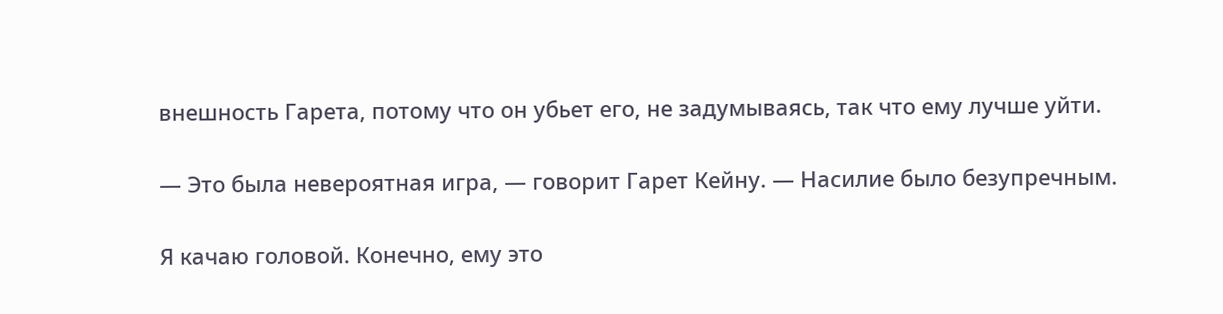внешность Гарета, потому что он убьет его, не задумываясь, так что ему лучше уйти.

— Это была невероятная игра, — говорит Гарет Кейну. — Насилие было безупречным.

Я качаю головой. Конечно, ему это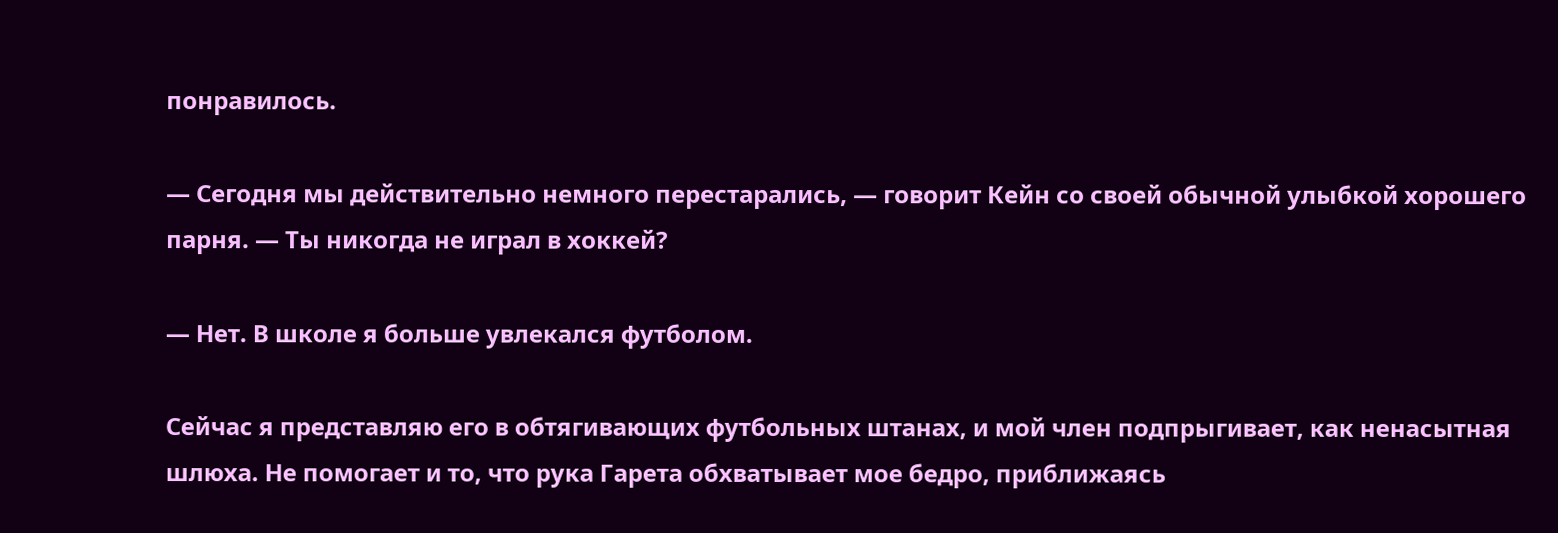понравилось.

— Сегодня мы действительно немного перестарались, — говорит Кейн со своей обычной улыбкой хорошего парня. — Ты никогда не играл в хоккей?

— Нет. В школе я больше увлекался футболом.

Сейчас я представляю его в обтягивающих футбольных штанах, и мой член подпрыгивает, как ненасытная шлюха. Не помогает и то, что рука Гарета обхватывает мое бедро, приближаясь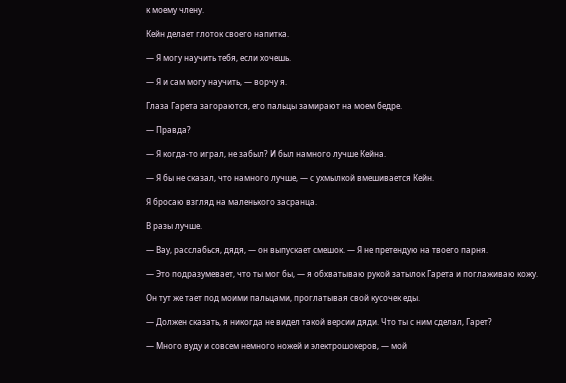к моему члену.

Кейн делает глоток своего напитка.

— Я могу научить тебя, если хочешь.

— Я и сам могу научить, — ворчу я.

Глаза Гарета загораются, его пальцы замирают на моем бедре.

— Правда?

— Я когда-то играл, не забыл? И был намного лучше Кейна.

— Я бы не сказал, что намного лучше, — с ухмылкой вмешивается Кейн.

Я бросаю взгляд на маленького засранца.

В разы лучше.

— Вау, расслабься, дядя, — он выпускает смешок. — Я не претендую на твоего парня.

— Это подразумевает, что ты мог бы, — я обхватываю рукой затылок Гарета и поглаживаю кожу.

Он тут же тает под моими пальцами, проглатывая свой кусочек еды.

— Должен сказать, я никогда не видел такой версии дяди. Что ты с ним сделал, Гарет?

— Много вуду и совсем немного ножей и электрошокеров, — мой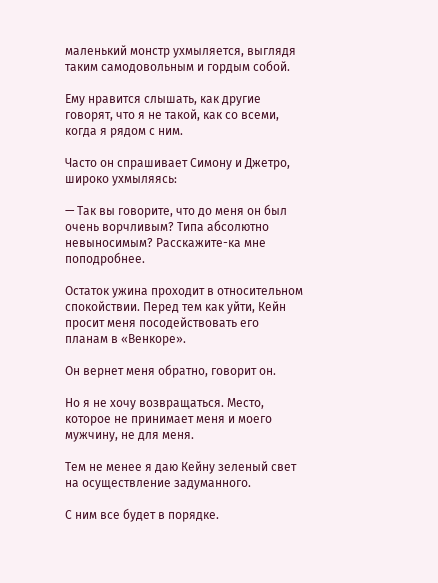маленький монстр ухмыляется, выглядя таким самодовольным и гордым собой.

Ему нравится слышать, как другие говорят, что я не такой, как со всеми, когда я рядом с ним.

Часто он спрашивает Симону и Джетро, широко ухмыляясь:

— Так вы говорите, что до меня он был очень ворчливым? Типа абсолютно невыносимым? Расскажите-ка мне поподробнее.

Остаток ужина проходит в относительном спокойствии. Перед тем как уйти, Кейн просит меня посодействовать его планам в «Венкоре».

Он вернет меня обратно, говорит он.

Но я не хочу возвращаться. Место, которое не принимает меня и моего мужчину, не для меня.

Тем не менее я даю Кейну зеленый свет на осуществление задуманного.

С ним все будет в порядке.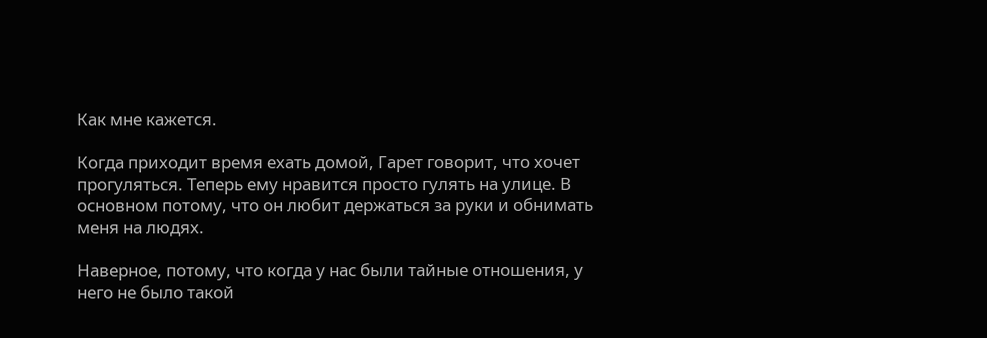Как мне кажется.

Когда приходит время ехать домой, Гарет говорит, что хочет прогуляться. Теперь ему нравится просто гулять на улице. В основном потому, что он любит держаться за руки и обнимать меня на людях.

Наверное, потому, что когда у нас были тайные отношения, у него не было такой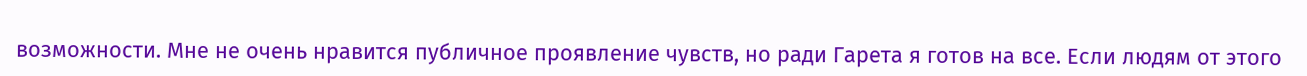возможности. Мне не очень нравится публичное проявление чувств, но ради Гарета я готов на все. Если людям от этого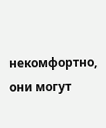некомфортно, они могут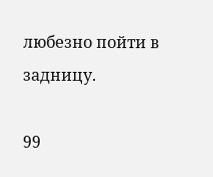любезно пойти в задницу.

99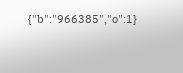{"b":"966385","o":1}